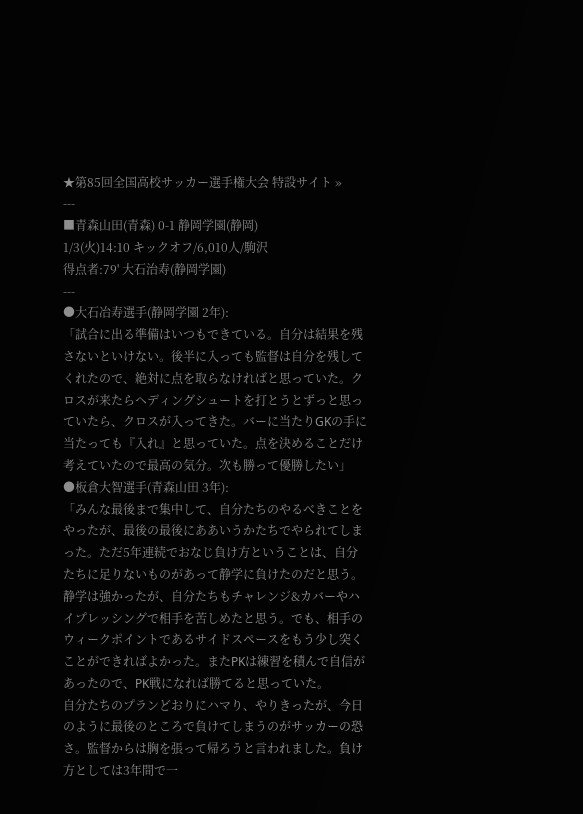★第85回全国高校サッカー選手権大会 特設サイト »
---
■青森山田(青森) 0-1 静岡学園(静岡)
1/3(火)14:10 キックオフ/6,010人/駒沢
得点者:79' 大石治寿(静岡学園)
---
●大石冶寿選手(静岡学園 2年):
「試合に出る準備はいつもできている。自分は結果を残さないといけない。後半に入っても監督は自分を残してくれたので、絶対に点を取らなければと思っていた。クロスが来たらヘディングシュートを打とうとずっと思っていたら、クロスが入ってきた。バーに当たりGKの手に当たっても『入れ』と思っていた。点を決めることだけ考えていたので最高の気分。次も勝って優勝したい」
●板倉大智選手(青森山田 3年):
「みんな最後まで集中して、自分たちのやるべきことをやったが、最後の最後にああいうかたちでやられてしまった。ただ5年連続でおなじ負け方ということは、自分たちに足りないものがあって静学に負けたのだと思う。静学は強かったが、自分たちもチャレンジ&カバーやハイプレッシングで相手を苦しめたと思う。でも、相手のウィークポイントであるサイドスペースをもう少し突くことができればよかった。またPKは練習を積んで自信があったので、PK戦になれば勝てると思っていた。
自分たちのプランどおりにハマり、やりきったが、今日のように最後のところで負けてしまうのがサッカーの恐さ。監督からは胸を張って帰ろうと言われました。負け方としては3年間で一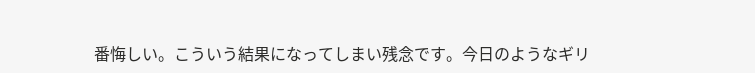番悔しい。こういう結果になってしまい残念です。今日のようなギリ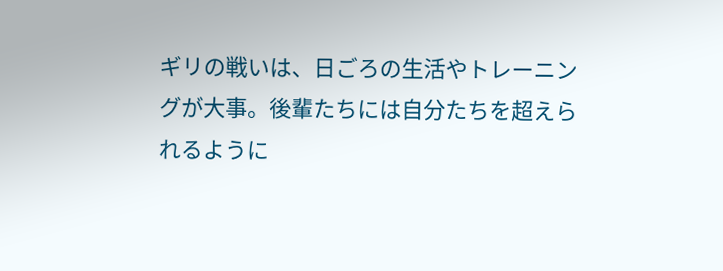ギリの戦いは、日ごろの生活やトレーニングが大事。後輩たちには自分たちを超えられるように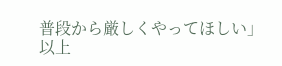普段から厳しくやってほしい」
以上